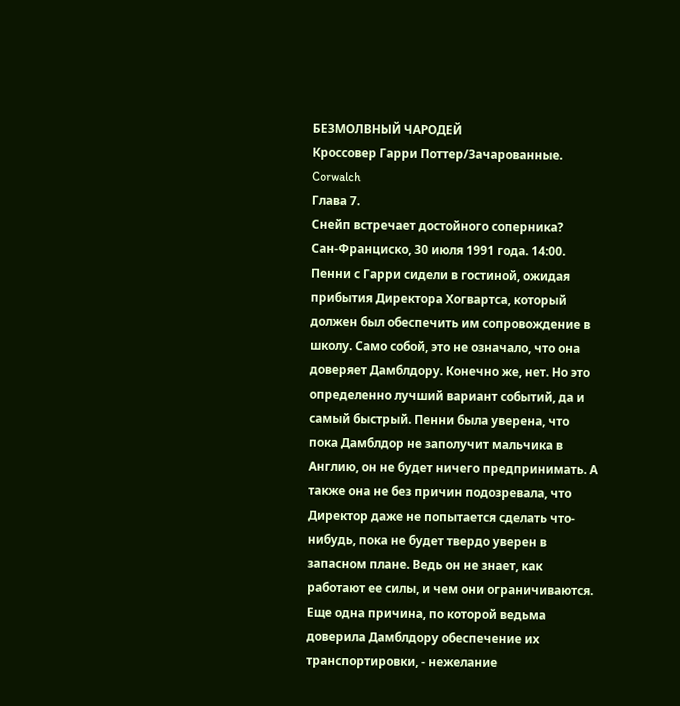БЕЗМОЛВНЫЙ ЧАРОДЕЙ
Кроссовер Гарри Поттер/Зачарованные.
Corwalch
Глава 7.
Снейп встречает достойного соперника?
Сан-Франциско, 30 июля 1991 года. 14:00.
Пенни с Гарри сидели в гостиной, ожидая прибытия Директора Хогвартса, который должен был обеспечить им сопровождение в школу. Само собой, это не означало, что она доверяет Дамблдору. Конечно же, нет. Но это определенно лучший вариант событий, да и самый быстрый. Пенни была уверена, что пока Дамблдор не заполучит мальчика в Англию, он не будет ничего предпринимать. А также она не без причин подозревала, что Директор даже не попытается сделать что-нибудь, пока не будет твердо уверен в запасном плане. Ведь он не знает, как работают ее силы, и чем они ограничиваются. Еще одна причина, по которой ведьма доверила Дамблдору обеспечение их транспортировки, - нежелание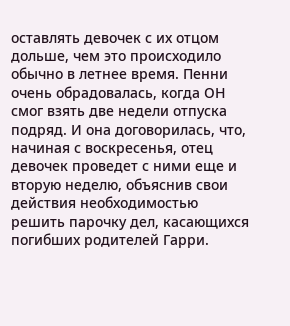оставлять девочек с их отцом дольше, чем это происходило обычно в летнее время. Пенни очень обрадовалась, когда ОН смог взять две недели отпуска подряд. И она договорилась, что, начиная с воскресенья, отец девочек проведет с ними еще и вторую неделю, объяснив свои действия необходимостью решить парочку дел, касающихся погибших родителей Гарри.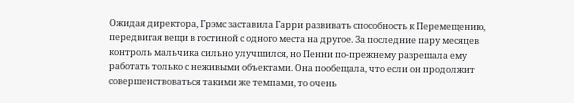Ожидая директора, Грэмс заставила Гарри развивать способность к Перемещению, передвигая вещи в гостиной с одного места на другое. За последние пару месяцев контроль мальчика сильно улучшился, но Пенни по-прежнему разрешала ему работать только с неживыми объектами. Она пообещала, что если он продолжит совершенствоваться такими же темпами, то очень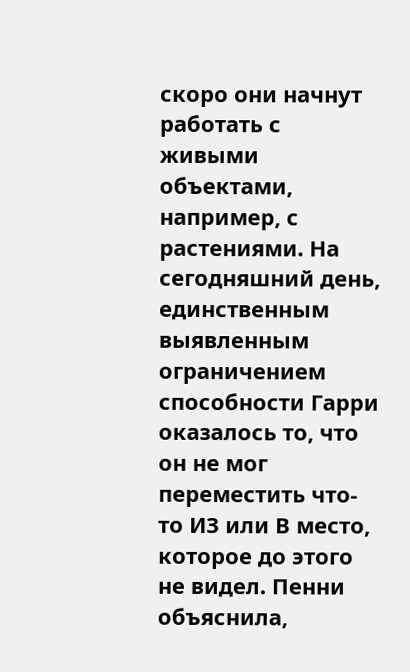скоро они начнут работать с живыми объектами, например, с растениями. На сегодняшний день, единственным выявленным ограничением способности Гарри оказалось то, что он не мог переместить что-то ИЗ или В место, которое до этого не видел. Пенни объяснила,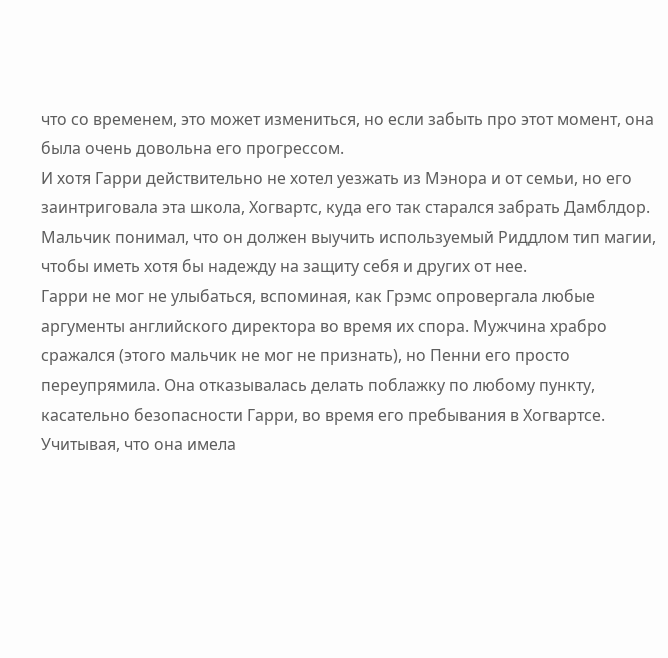что со временем, это может измениться, но если забыть про этот момент, она была очень довольна его прогрессом.
И хотя Гарри действительно не хотел уезжать из Мэнора и от семьи, но его заинтриговала эта школа, Хогвартс, куда его так старался забрать Дамблдор. Мальчик понимал, что он должен выучить используемый Риддлом тип магии, чтобы иметь хотя бы надежду на защиту себя и других от нее.
Гарри не мог не улыбаться, вспоминая, как Грэмс опровергала любые аргументы английского директора во время их спора. Мужчина храбро сражался (этого мальчик не мог не признать), но Пенни его просто переупрямила. Она отказывалась делать поблажку по любому пункту, касательно безопасности Гарри, во время его пребывания в Хогвартсе. Учитывая, что она имела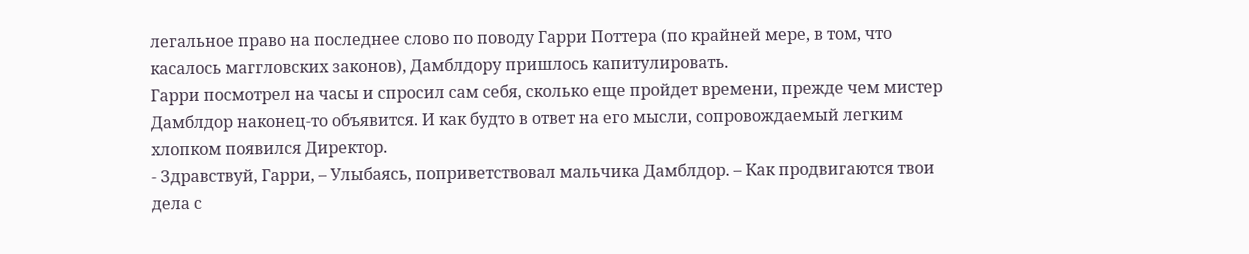легальное право на последнее слово по поводу Гарри Поттера (по крайней мере, в том, что касалось маггловских законов), Дамблдору пришлось капитулировать.
Гарри посмотрел на часы и спросил сам себя, сколько еще пройдет времени, прежде чем мистер Дамблдор наконец-то объявится. И как будто в ответ на его мысли, сопровождаемый легким хлопком появился Директор.
- Здравствуй, Гарри, – Улыбаясь, поприветствовал мальчика Дамблдор. – Как продвигаются твои дела с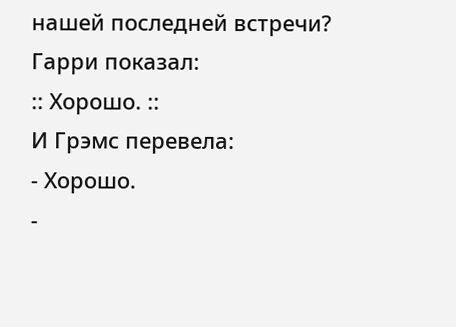нашей последней встречи?
Гарри показал:
:: Хорошо. ::
И Грэмс перевела:
- Хорошо.
-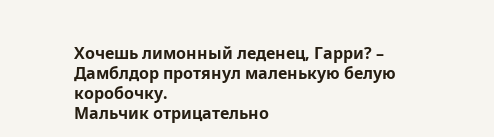Хочешь лимонный леденец, Гарри? – Дамблдор протянул маленькую белую коробочку.
Мальчик отрицательно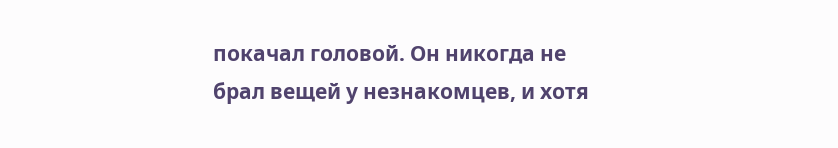покачал головой. Он никогда не брал вещей у незнакомцев, и хотя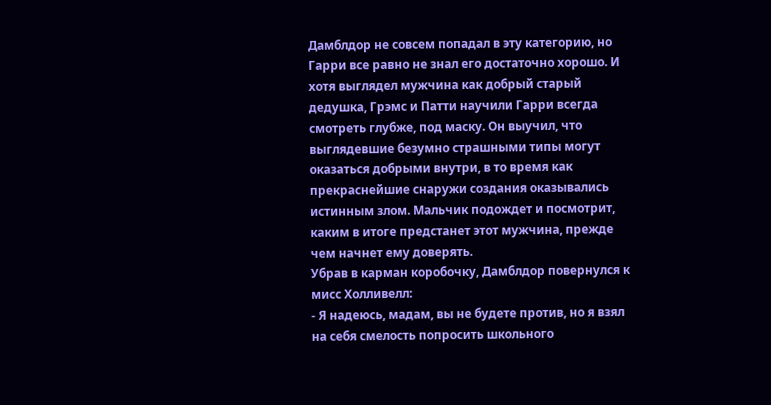Дамблдор не совсем попадал в эту категорию, но Гарри все равно не знал его достаточно хорошо. И хотя выглядел мужчина как добрый старый дедушка, Грэмс и Патти научили Гарри всегда смотреть глубже, под маску. Он выучил, что выглядевшие безумно страшными типы могут оказаться добрыми внутри, в то время как прекраснейшие снаружи создания оказывались истинным злом. Мальчик подождет и посмотрит, каким в итоге предстанет этот мужчина, прежде чем начнет ему доверять.
Убрав в карман коробочку, Дамблдор повернулся к мисс Холливелл:
- Я надеюсь, мадам, вы не будете против, но я взял на себя смелость попросить школьного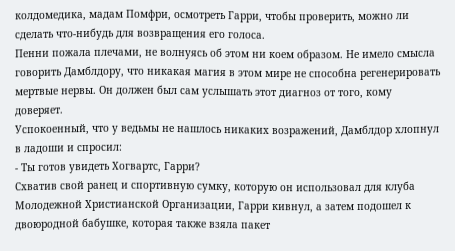колдомедика, мадам Помфри, осмотреть Гарри, чтобы проверить, можно ли сделать что-нибудь для возвращения его голоса.
Пенни пожала плечами, не волнуясь об этом ни коем образом. Не имело смысла говорить Дамблдору, что никакая магия в этом мире не способна регенерировать мертвые нервы. Он должен был сам услышать этот диагноз от того, кому доверяет.
Успокоенный, что у ведьмы не нашлось никаких возражений, Дамблдор хлопнул в ладоши и спросил:
- Ты готов увидеть Хогвартс, Гарри?
Схватив свой ранец и спортивную сумку, которую он использовал для клуба Молодежной Христианской Организации, Гарри кивнул, а затем подошел к двоюродной бабушке, которая также взяла пакет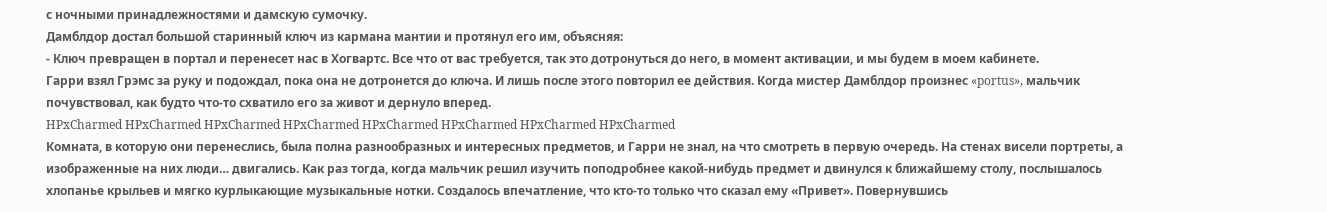с ночными принадлежностями и дамскую сумочку.
Дамблдор достал большой старинный ключ из кармана мантии и протянул его им, объясняя:
- Ключ превращен в портал и перенесет нас в Хогвартс. Все что от вас требуется, так это дотронуться до него, в момент активации, и мы будем в моем кабинете.
Гарри взял Грэмс за руку и подождал, пока она не дотронется до ключа. И лишь после этого повторил ее действия. Когда мистер Дамблдор произнес «portus», мальчик почувствовал, как будто что-то схватило его за живот и дернуло вперед.
HPxCharmed HPxCharmed HPxCharmed HPxCharmed HPxCharmed HPxCharmed HPxCharmed HPxCharmed
Комната, в которую они перенеслись, была полна разнообразных и интересных предметов, и Гарри не знал, на что смотреть в первую очередь. На стенах висели портреты, а изображенные на них люди… двигались. Как раз тогда, когда мальчик решил изучить поподробнее какой-нибудь предмет и двинулся к ближайшему столу, послышалось хлопанье крыльев и мягко курлыкающие музыкальные нотки. Создалось впечатление, что кто-то только что сказал ему «Привет». Повернувшись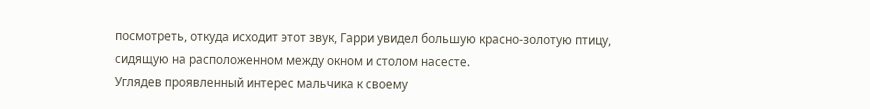посмотреть, откуда исходит этот звук, Гарри увидел большую красно-золотую птицу, сидящую на расположенном между окном и столом насесте.
Углядев проявленный интерес мальчика к своему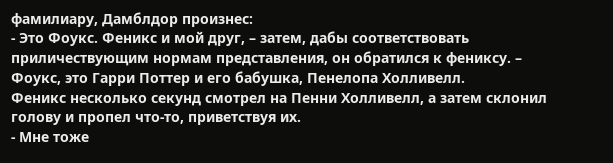фамилиару, Дамблдор произнес:
- Это Фоукс. Феникс и мой друг, – затем, дабы соответствовать приличествующим нормам представления, он обратился к фениксу. – Фоукс, это Гарри Поттер и его бабушка, Пенелопа Холливелл.
Феникс несколько секунд смотрел на Пенни Холливелл, а затем склонил голову и пропел что-то, приветствуя их.
- Мне тоже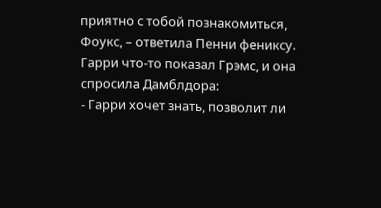приятно с тобой познакомиться, Фоукс, – ответила Пенни фениксу.
Гарри что-то показал Грэмс, и она спросила Дамблдора:
- Гарри хочет знать, позволит ли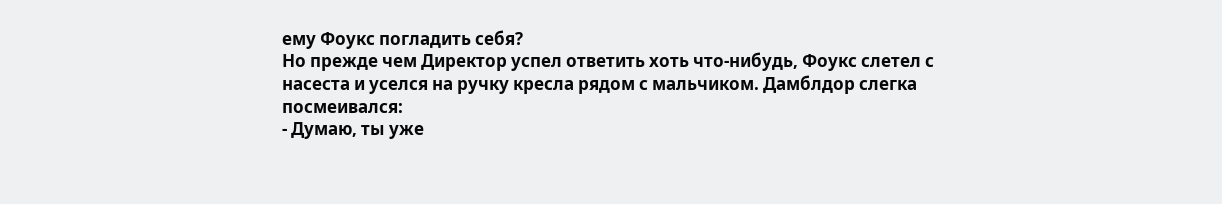ему Фоукс погладить себя?
Но прежде чем Директор успел ответить хоть что-нибудь, Фоукс слетел с насеста и уселся на ручку кресла рядом с мальчиком. Дамблдор слегка посмеивался:
- Думаю, ты уже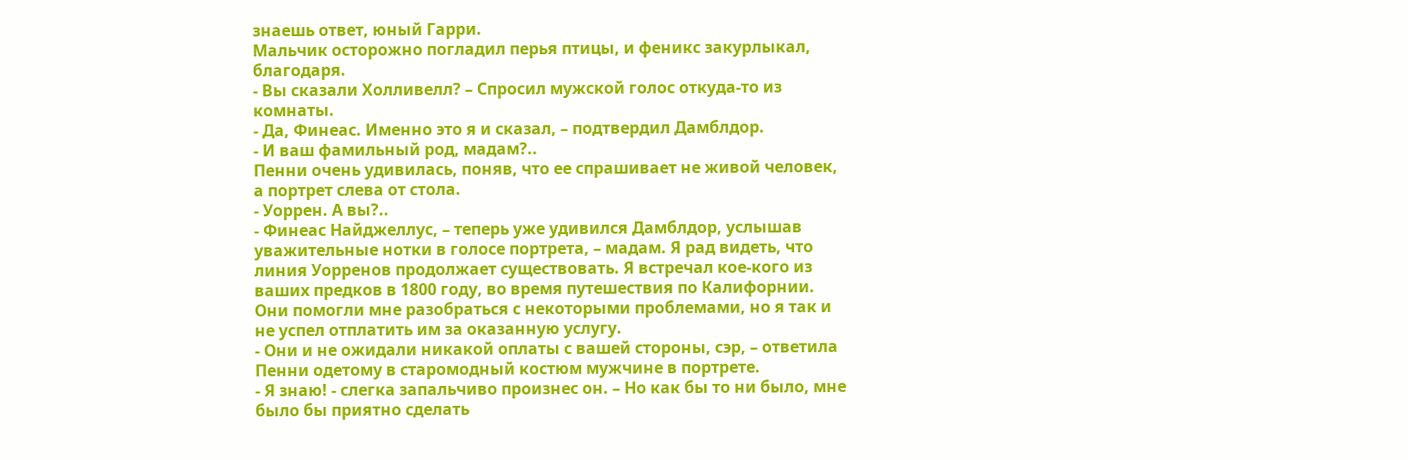знаешь ответ, юный Гарри.
Мальчик осторожно погладил перья птицы, и феникс закурлыкал, благодаря.
- Вы сказали Холливелл? – Спросил мужской голос откуда-то из комнаты.
- Да, Финеас. Именно это я и сказал, – подтвердил Дамблдор.
- И ваш фамильный род, мадам?..
Пенни очень удивилась, поняв, что ее спрашивает не живой человек, а портрет слева от стола.
- Уоррен. А вы?..
- Финеас Найджеллус, – теперь уже удивился Дамблдор, услышав уважительные нотки в голосе портрета, – мадам. Я рад видеть, что линия Уорренов продолжает существовать. Я встречал кое-кого из ваших предков в 1800 году, во время путешествия по Калифорнии. Они помогли мне разобраться с некоторыми проблемами, но я так и не успел отплатить им за оказанную услугу.
- Они и не ожидали никакой оплаты с вашей стороны, сэр, – ответила Пенни одетому в старомодный костюм мужчине в портрете.
- Я знаю! - слегка запальчиво произнес он. – Но как бы то ни было, мне было бы приятно сделать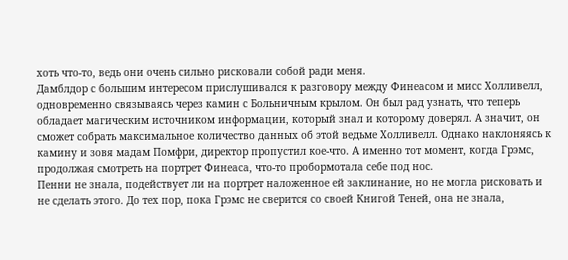хоть что-то, ведь они очень сильно рисковали собой ради меня.
Дамблдор с большим интересом прислушивался к разговору между Финеасом и мисс Холливелл, одновременно связываясь через камин с Больничным крылом. Он был рад узнать, что теперь обладает магическим источником информации, который знал и которому доверял. А значит, он сможет собрать максимальное количество данных об этой ведьме Холливелл. Однако наклоняясь к камину и зовя мадам Помфри, директор пропустил кое-что. А именно тот момент, когда Грэмс, продолжая смотреть на портрет Финеаса, что-то пробормотала себе под нос.
Пенни не знала, подействует ли на портрет наложенное ей заклинание, но не могла рисковать и не сделать этого. До тех пор, пока Грэмс не сверится со своей Книгой Теней, она не знала,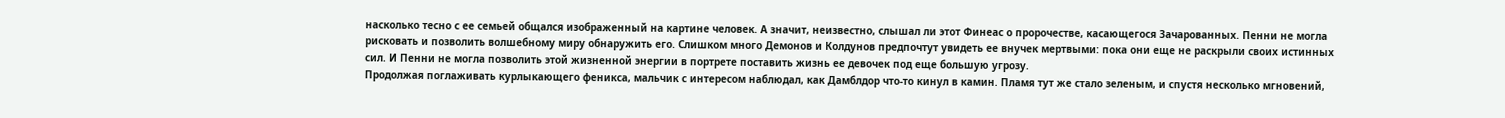насколько тесно с ее семьей общался изображенный на картине человек. А значит, неизвестно, слышал ли этот Финеас о пророчестве, касающегося Зачарованных. Пенни не могла рисковать и позволить волшебному миру обнаружить его. Слишком много Демонов и Колдунов предпочтут увидеть ее внучек мертвыми: пока они еще не раскрыли своих истинных сил. И Пенни не могла позволить этой жизненной энергии в портрете поставить жизнь ее девочек под еще большую угрозу.
Продолжая поглаживать курлыкающего феникса, мальчик с интересом наблюдал, как Дамблдор что-то кинул в камин. Пламя тут же стало зеленым, и спустя несколько мгновений,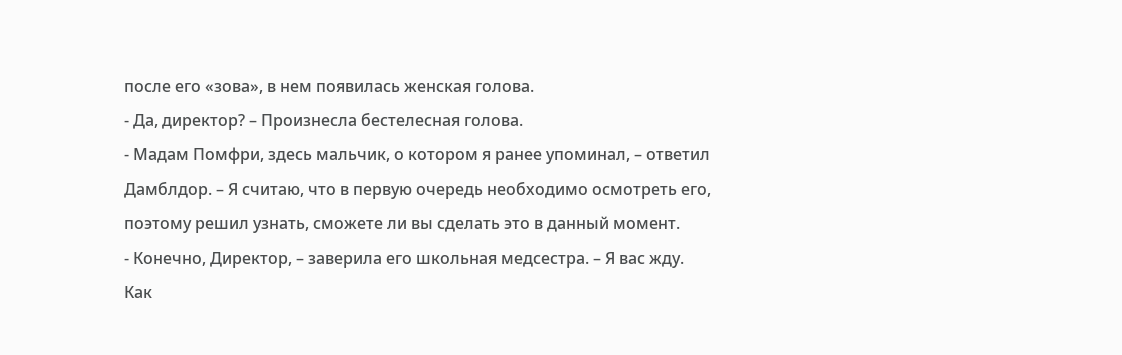после его «зова», в нем появилась женская голова.
- Да, директор? – Произнесла бестелесная голова.
- Мадам Помфри, здесь мальчик, о котором я ранее упоминал, – ответил Дамблдор. – Я считаю, что в первую очередь необходимо осмотреть его, поэтому решил узнать, сможете ли вы сделать это в данный момент.
- Конечно, Директор, – заверила его школьная медсестра. – Я вас жду.
Как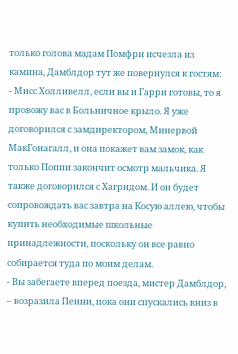только голова мадам Помфри исчезла из камина, Дамблдор тут же повернулся к гостям:
- Мисс Холливелл, если вы и Гарри готовы, то я провожу вас в Больничное крыло. Я уже договорился с замдиректором, Минервой МакГонагалл, и она покажет вам замок, как только Поппи закончит осмотр мальчика. Я также договорился с Хагридом. И он будет сопровождать вас завтра на Косую аллею, чтобы купить необходимые школьные принадлежности, поскольку он все равно собирается туда по моим делам.
- Вы забегаете вперед поезда, мистер Дамблдор, – возразила Пенни, пока они спускались вниз в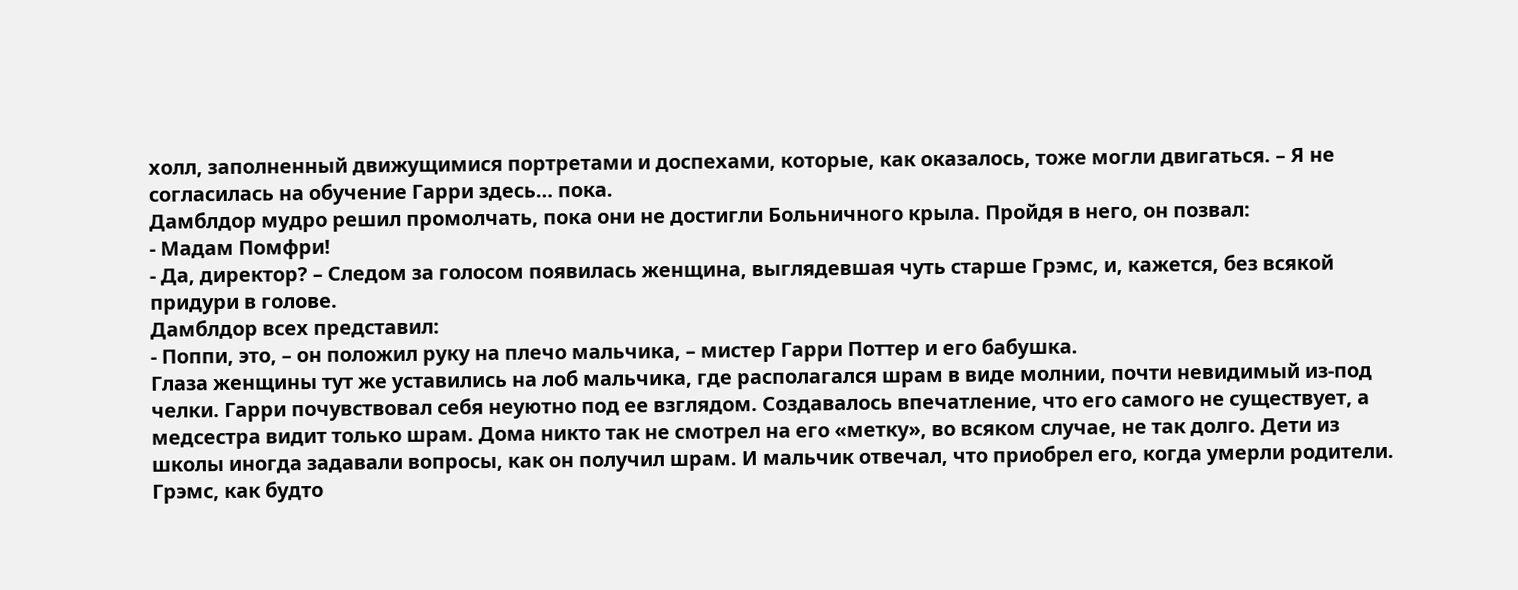холл, заполненный движущимися портретами и доспехами, которые, как оказалось, тоже могли двигаться. – Я не согласилась на обучение Гарри здесь… пока.
Дамблдор мудро решил промолчать, пока они не достигли Больничного крыла. Пройдя в него, он позвал:
- Мадам Помфри!
- Да, директор? – Следом за голосом появилась женщина, выглядевшая чуть старше Грэмс, и, кажется, без всякой придури в голове.
Дамблдор всех представил:
- Поппи, это, – он положил руку на плечо мальчика, – мистер Гарри Поттер и его бабушка.
Глаза женщины тут же уставились на лоб мальчика, где располагался шрам в виде молнии, почти невидимый из-под челки. Гарри почувствовал себя неуютно под ее взглядом. Создавалось впечатление, что его самого не существует, а медсестра видит только шрам. Дома никто так не смотрел на его «метку», во всяком случае, не так долго. Дети из школы иногда задавали вопросы, как он получил шрам. И мальчик отвечал, что приобрел его, когда умерли родители.
Грэмс, как будто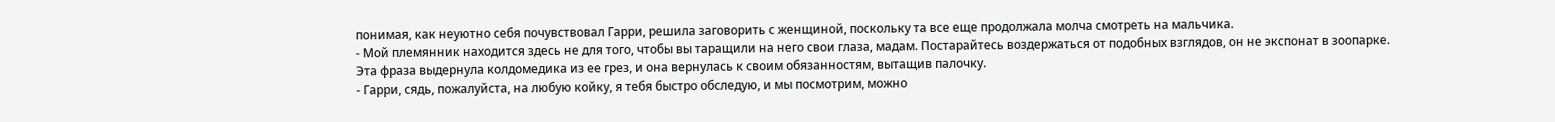понимая, как неуютно себя почувствовал Гарри, решила заговорить с женщиной, поскольку та все еще продолжала молча смотреть на мальчика.
- Мой племянник находится здесь не для того, чтобы вы таращили на него свои глаза, мадам. Постарайтесь воздержаться от подобных взглядов, он не экспонат в зоопарке.
Эта фраза выдернула колдомедика из ее грез, и она вернулась к своим обязанностям, вытащив палочку.
- Гарри, сядь, пожалуйста, на любую койку, я тебя быстро обследую, и мы посмотрим, можно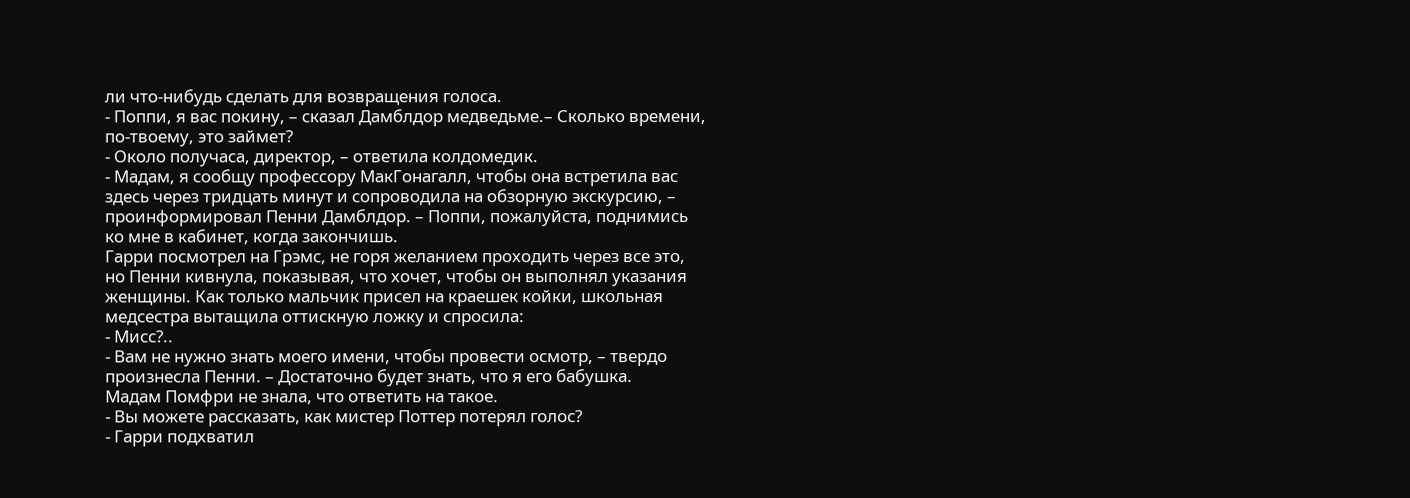ли что-нибудь сделать для возвращения голоса.
- Поппи, я вас покину, – сказал Дамблдор медведьме.– Сколько времени, по-твоему, это займет?
- Около получаса, директор, – ответила колдомедик.
- Мадам, я сообщу профессору МакГонагалл, чтобы она встретила вас здесь через тридцать минут и сопроводила на обзорную экскурсию, – проинформировал Пенни Дамблдор. – Поппи, пожалуйста, поднимись ко мне в кабинет, когда закончишь.
Гарри посмотрел на Грэмс, не горя желанием проходить через все это, но Пенни кивнула, показывая, что хочет, чтобы он выполнял указания женщины. Как только мальчик присел на краешек койки, школьная медсестра вытащила оттискную ложку и спросила:
- Мисс?..
- Вам не нужно знать моего имени, чтобы провести осмотр, – твердо произнесла Пенни. – Достаточно будет знать, что я его бабушка.
Мадам Помфри не знала, что ответить на такое.
- Вы можете рассказать, как мистер Поттер потерял голос?
- Гарри подхватил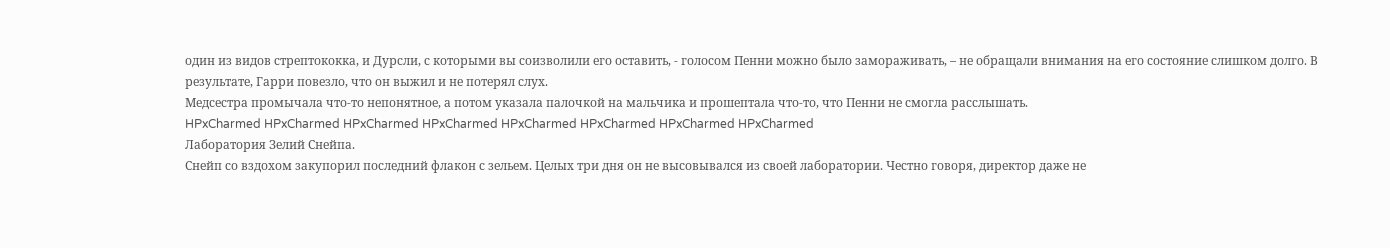один из видов стрептококка, и Дурсли, с которыми вы соизволили его оставить, - голосом Пенни можно было замораживать, – не обращали внимания на его состояние слишком долго. В результате, Гарри повезло, что он выжил и не потерял слух.
Медсестра промычала что-то непонятное, а потом указала палочкой на мальчика и прошептала что-то, что Пенни не смогла расслышать.
HPxCharmed HPxCharmed HPxCharmed HPxCharmed HPxCharmed HPxCharmed HPxCharmed HPxCharmed
Лаборатория Зелий Снейпа.
Снейп со вздохом закупорил последний флакон с зельем. Целых три дня он не высовывался из своей лаборатории. Честно говоря, директор даже не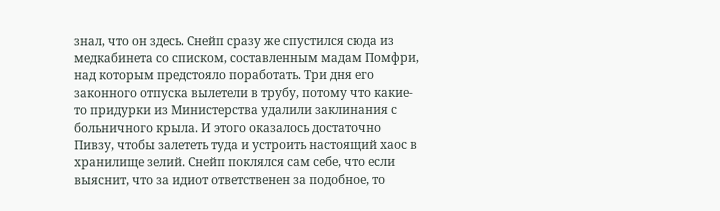знал, что он здесь. Снейп сразу же спустился сюда из медкабинета со списком, составленным мадам Помфри, над которым предстояло поработать. Три дня его законного отпуска вылетели в трубу, потому что какие-то придурки из Министерства удалили заклинания с больничного крыла. И этого оказалось достаточно Пивзу, чтобы залететь туда и устроить настоящий хаос в хранилище зелий. Снейп поклялся сам себе, что если выяснит, что за идиот ответственен за подобное, то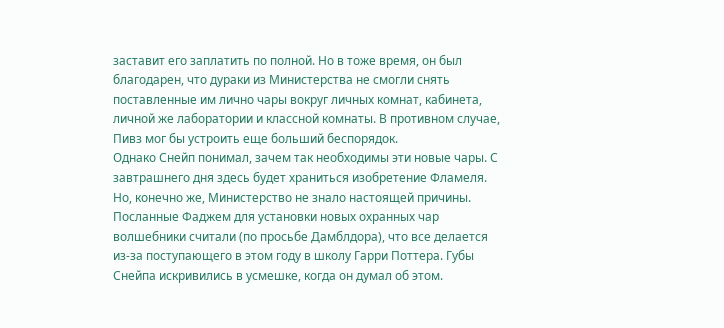заставит его заплатить по полной. Но в тоже время, он был благодарен, что дураки из Министерства не смогли снять поставленные им лично чары вокруг личных комнат, кабинета, личной же лаборатории и классной комнаты. В противном случае, Пивз мог бы устроить еще больший беспорядок.
Однако Снейп понимал, зачем так необходимы эти новые чары. С завтрашнего дня здесь будет храниться изобретение Фламеля. Но, конечно же, Министерство не знало настоящей причины. Посланные Фаджем для установки новых охранных чар волшебники считали (по просьбе Дамблдора), что все делается из-за поступающего в этом году в школу Гарри Поттера. Губы Снейпа искривились в усмешке, когда он думал об этом.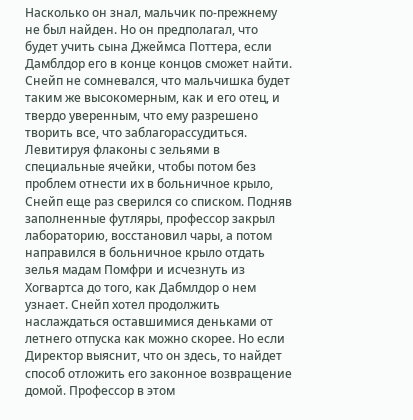Насколько он знал, мальчик по-прежнему не был найден. Но он предполагал, что будет учить сына Джеймса Поттера, если Дамблдор его в конце концов сможет найти. Снейп не сомневался, что мальчишка будет таким же высокомерным, как и его отец, и твердо уверенным, что ему разрешено творить все, что заблагорассудиться.
Левитируя флаконы с зельями в специальные ячейки, чтобы потом без проблем отнести их в больничное крыло, Снейп еще раз сверился со списком. Подняв заполненные футляры, профессор закрыл лабораторию, восстановил чары, а потом направился в больничное крыло отдать зелья мадам Помфри и исчезнуть из Хогвартса до того, как Дабмлдор о нем узнает. Снейп хотел продолжить наслаждаться оставшимися деньками от летнего отпуска как можно скорее. Но если Директор выяснит, что он здесь, то найдет способ отложить его законное возвращение домой. Профессор в этом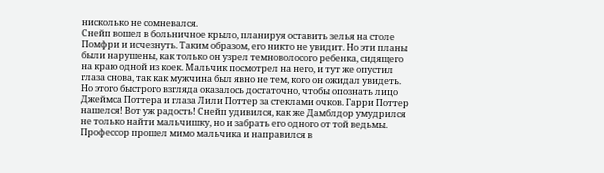нисколько не сомневался.
Снейп вошел в больничное крыло, планируя оставить зелья на столе Помфри и исчезнуть. Таким образом, его никто не увидит. Но эти планы были нарушены, как только он узрел темноволосого ребенка, сидящего на краю одной из коек. Мальчик посмотрел на него, и тут же опустил глаза снова, так как мужчина был явно не тем, кого он ожидал увидеть. Но этого быстрого взгляда оказалось достаточно, чтобы опознать лицо Джеймса Поттера и глаза Лили Поттер за стеклами очков. Гарри Поттер нашелся! Вот уж радость! Снейп удивился, как же Дамблдор умудрился не только найти мальчишку, но и забрать его одного от той ведьмы.
Профессор прошел мимо мальчика и направился в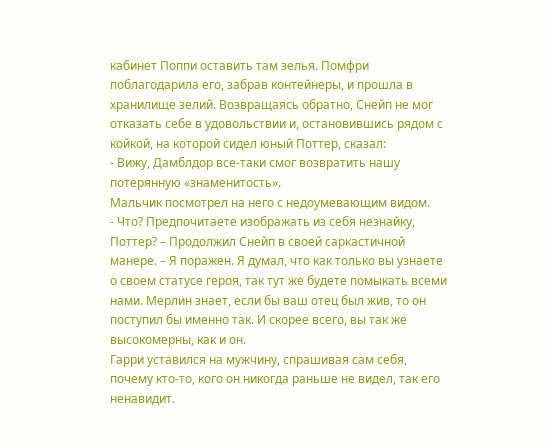кабинет Поппи оставить там зелья. Помфри поблагодарила его, забрав контейнеры, и прошла в хранилище зелий. Возвращаясь обратно, Снейп не мог отказать себе в удовольствии и, остановившись рядом с койкой, на которой сидел юный Поттер, сказал:
- Вижу, Дамблдор все-таки смог возвратить нашу потерянную «знаменитость».
Мальчик посмотрел на него с недоумевающим видом.
- Что? Предпочитаете изображать из себя незнайку, Поттер? – Продолжил Снейп в своей саркастичной манере. – Я поражен. Я думал, что как только вы узнаете о своем статусе героя, так тут же будете помыкать всеми нами. Мерлин знает, если бы ваш отец был жив, то он поступил бы именно так. И скорее всего, вы так же высокомерны, как и он.
Гарри уставился на мужчину, спрашивая сам себя, почему кто-то, кого он никогда раньше не видел, так его ненавидит.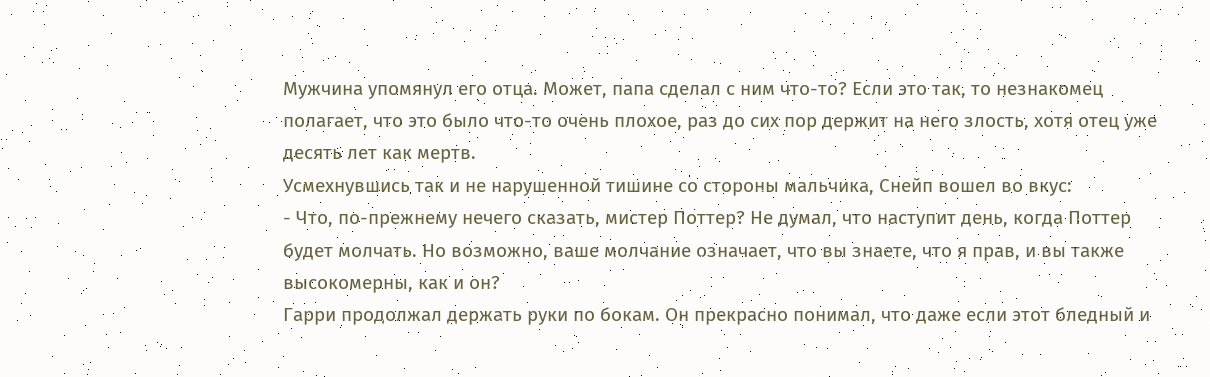Мужчина упомянул его отца. Может, папа сделал с ним что-то? Если это так, то незнакомец полагает, что это было что-то очень плохое, раз до сих пор держит на него злость, хотя отец уже десять лет как мертв.
Усмехнувшись так и не нарушенной тишине со стороны мальчика, Снейп вошел во вкус:
- Что, по-прежнему нечего сказать, мистер Поттер? Не думал, что наступит день, когда Поттер будет молчать. Но возможно, ваше молчание означает, что вы знаете, что я прав, и вы также высокомерны, как и он?
Гарри продолжал держать руки по бокам. Он прекрасно понимал, что даже если этот бледный и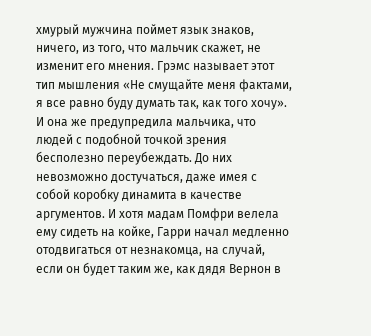хмурый мужчина поймет язык знаков, ничего, из того, что мальчик скажет, не изменит его мнения. Грэмс называет этот тип мышления «Не смущайте меня фактами, я все равно буду думать так, как того хочу». И она же предупредила мальчика, что людей с подобной точкой зрения бесполезно переубеждать. До них невозможно достучаться, даже имея с собой коробку динамита в качестве аргументов. И хотя мадам Помфри велела ему сидеть на койке, Гарри начал медленно отодвигаться от незнакомца, на случай, если он будет таким же, как дядя Вернон в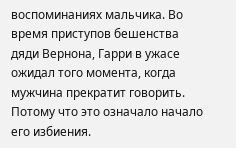воспоминаниях мальчика. Во время приступов бешенства дяди Вернона, Гарри в ужасе ожидал того момента, когда мужчина прекратит говорить. Потому что это означало начало его избиения.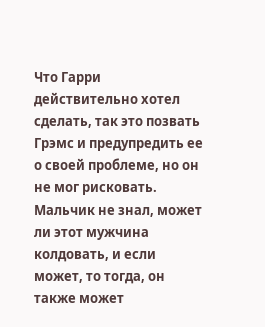Что Гарри действительно хотел сделать, так это позвать Грэмс и предупредить ее о своей проблеме, но он не мог рисковать. Мальчик не знал, может ли этот мужчина колдовать, и если может, то тогда, он также может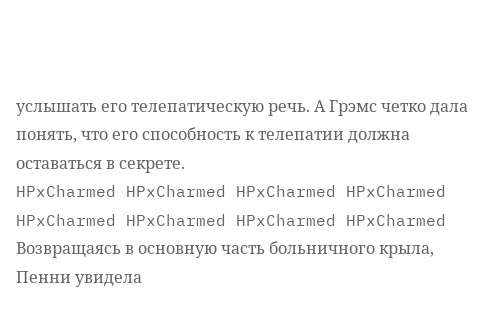услышать его телепатическую речь. А Грэмс четко дала понять, что его способность к телепатии должна оставаться в секрете.
HPxCharmed HPxCharmed HPxCharmed HPxCharmed HPxCharmed HPxCharmed HPxCharmed HPxCharmed
Возвращаясь в основную часть больничного крыла, Пенни увидела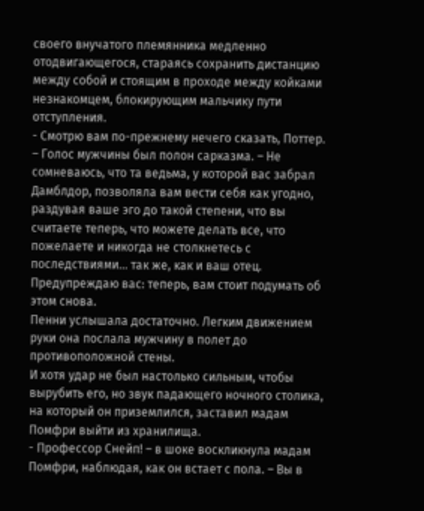своего внучатого племянника медленно отодвигающегося, стараясь сохранить дистанцию между собой и стоящим в проходе между койками незнакомцем, блокирующим мальчику пути отступления.
- Смотрю вам по-прежнему нечего сказать, Поттер. – Голос мужчины был полон сарказма. – Не сомневаюсь, что та ведьма, у которой вас забрал Дамблдор, позволяла вам вести себя как угодно, раздувая ваше эго до такой степени, что вы считаете теперь, что можете делать все, что пожелаете и никогда не столкнетесь с последствиями… так же, как и ваш отец. Предупреждаю вас: теперь, вам стоит подумать об этом снова.
Пенни услышала достаточно. Легким движением руки она послала мужчину в полет до противоположной стены.
И хотя удар не был настолько сильным, чтобы вырубить его, но звук падающего ночного столика, на который он приземлился, заставил мадам Помфри выйти из хранилища.
- Профессор Снейп! – в шоке воскликнула мадам Помфри, наблюдая, как он встает с пола. – Вы в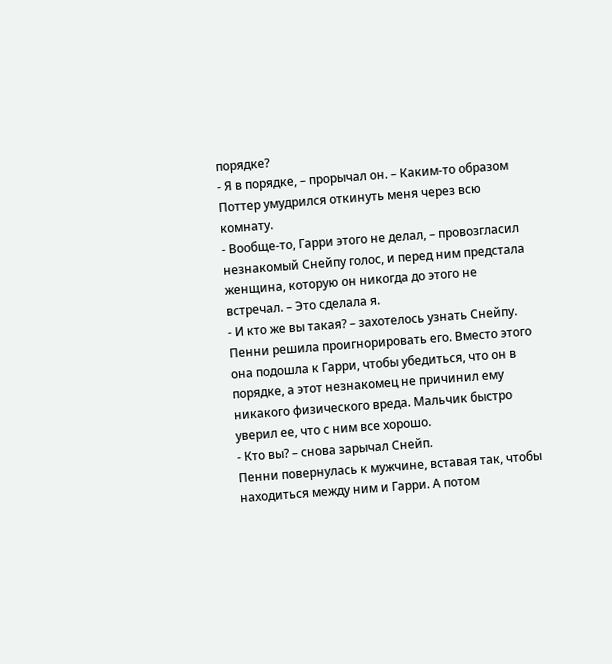порядке?
- Я в порядке, – прорычал он. – Каким-то образом Поттер умудрился откинуть меня через всю комнату.
- Вообще-то, Гарри этого не делал, – провозгласил незнакомый Снейпу голос, и перед ним предстала женщина, которую он никогда до этого не встречал. – Это сделала я.
- И кто же вы такая? – захотелось узнать Снейпу.
Пенни решила проигнорировать его. Вместо этого она подошла к Гарри, чтобы убедиться, что он в порядке, а этот незнакомец не причинил ему никакого физического вреда. Мальчик быстро уверил ее, что с ним все хорошо.
- Кто вы? – снова зарычал Снейп.
Пенни повернулась к мужчине, вставая так, чтобы находиться между ним и Гарри. А потом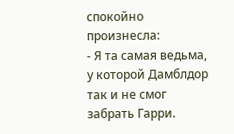спокойно произнесла:
- Я та самая ведьма, у которой Дамблдор так и не смог забрать Гарри.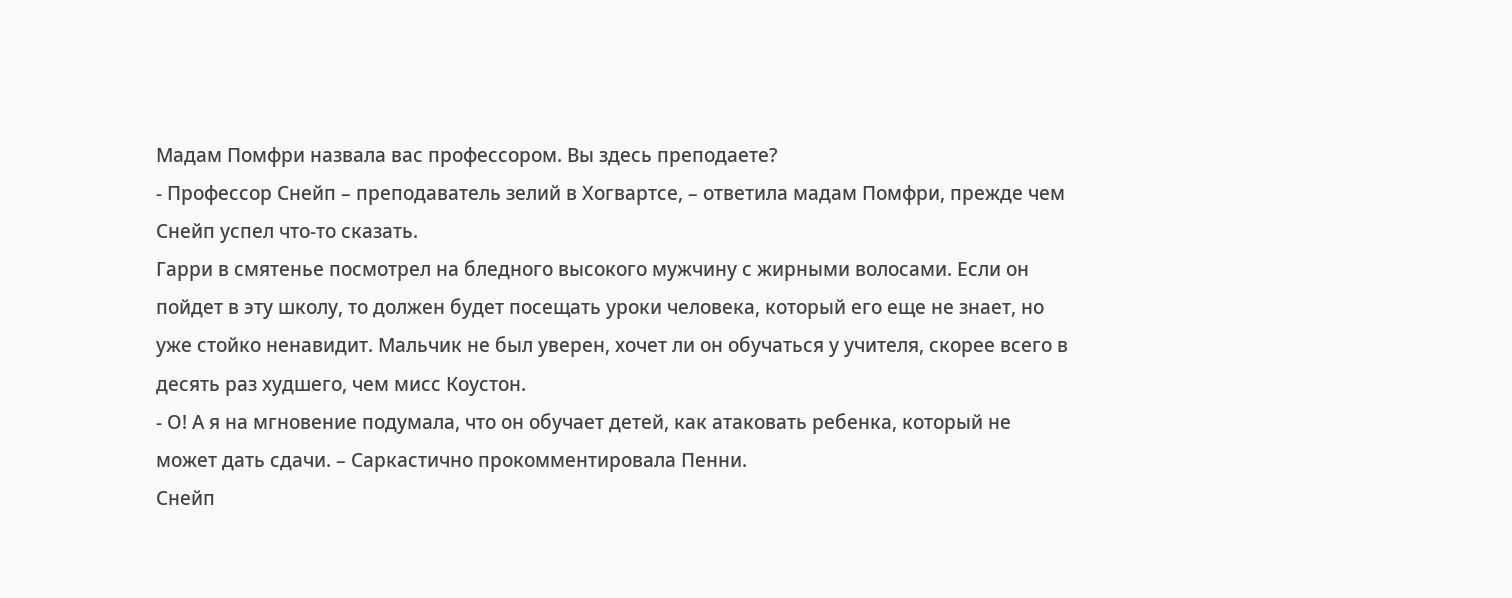Мадам Помфри назвала вас профессором. Вы здесь преподаете?
- Профессор Снейп – преподаватель зелий в Хогвартсе, – ответила мадам Помфри, прежде чем Снейп успел что-то сказать.
Гарри в смятенье посмотрел на бледного высокого мужчину с жирными волосами. Если он пойдет в эту школу, то должен будет посещать уроки человека, который его еще не знает, но уже стойко ненавидит. Мальчик не был уверен, хочет ли он обучаться у учителя, скорее всего в десять раз худшего, чем мисс Коустон.
- О! А я на мгновение подумала, что он обучает детей, как атаковать ребенка, который не может дать сдачи. – Саркастично прокомментировала Пенни.
Снейп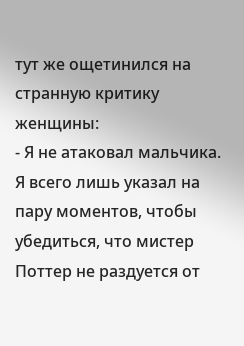тут же ощетинился на странную критику женщины:
- Я не атаковал мальчика. Я всего лишь указал на пару моментов, чтобы убедиться, что мистер Поттер не раздуется от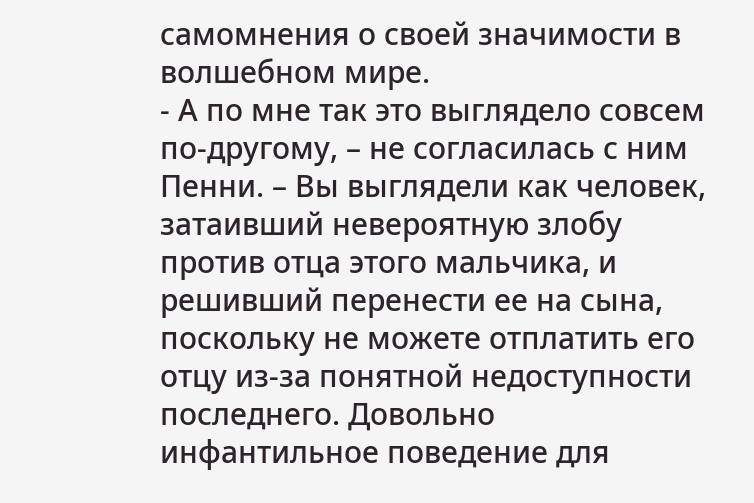самомнения о своей значимости в волшебном мире.
- А по мне так это выглядело совсем по-другому, – не согласилась с ним Пенни. – Вы выглядели как человек, затаивший невероятную злобу против отца этого мальчика, и решивший перенести ее на сына, поскольку не можете отплатить его отцу из-за понятной недоступности последнего. Довольно инфантильное поведение для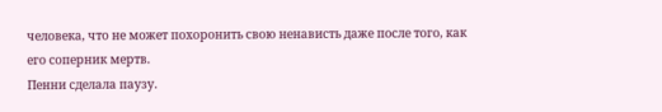человека, что не может похоронить свою ненависть даже после того, как его соперник мертв.
Пенни сделала паузу.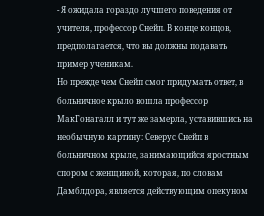- Я ожидала гораздо лучшего поведения от учителя, профессор Снейп. В конце концов, предполагается, что вы должны подавать пример ученикам.
Но прежде чем Снейп смог придумать ответ, в больничное крыло вошла профессор МакГонагалл и тут же замерла, уставившись на необычную картину: Северус Снейп в больничном крыле, занимающийся яростным спором с женщиной, которая, по словам Дамблдора, является действующим опекуном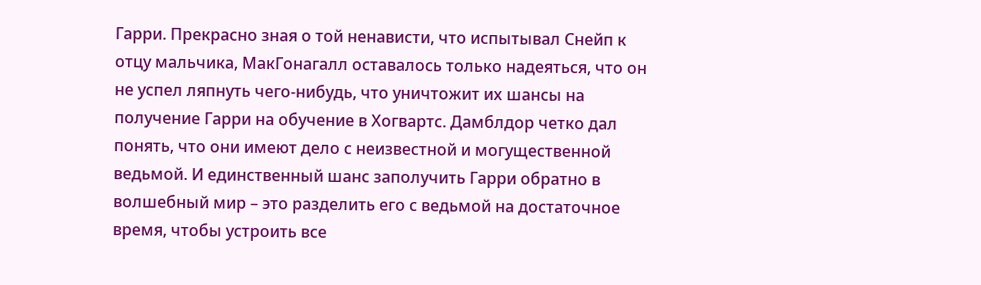Гарри. Прекрасно зная о той ненависти, что испытывал Снейп к отцу мальчика, МакГонагалл оставалось только надеяться, что он не успел ляпнуть чего-нибудь, что уничтожит их шансы на получение Гарри на обучение в Хогвартс. Дамблдор четко дал понять, что они имеют дело с неизвестной и могущественной ведьмой. И единственный шанс заполучить Гарри обратно в волшебный мир – это разделить его с ведьмой на достаточное время, чтобы устроить все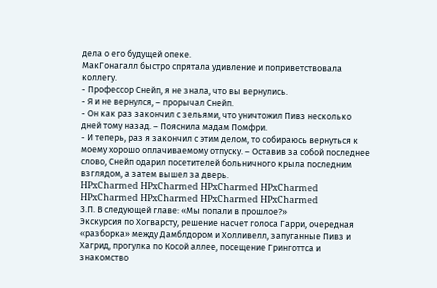дела о его будущей опеке.
МакГонагалл быстро спрятала удивление и поприветствовала коллегу.
- Профессор Снейп, я не знала, что вы вернулись.
- Я и не вернулся, – прорычал Снейп.
- Он как раз закончил с зельями, что уничтожил Пивз несколько дней тому назад. – Пояснила мадам Помфри.
- И теперь, раз я закончил с этим делом, то собираюсь вернуться к моему хорошо оплачиваемому отпуску. – Оставив за собой последнее слово, Снейп одарил посетителей больничного крыла последним взглядом, а затем вышел за дверь.
HPxCharmed HPxCharmed HPxCharmed HPxCharmed HPxCharmed HPxCharmed HPxCharmed HPxCharmed
З.П. В следующей главе: «Мы попали в прошлое?»
Экскурсия по Хогварсту, решение насчет голоса Гарри, очередная «разборка» между Дамблдором и Холливелл, запуганные Пивз и Хагрид, прогулка по Косой аллее, посещение Гринготтса и знакомство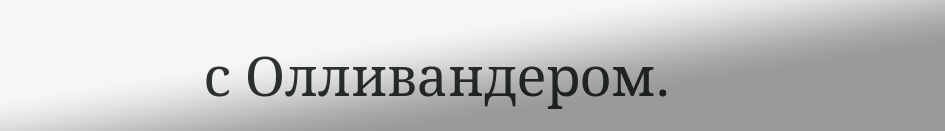с Олливандером.